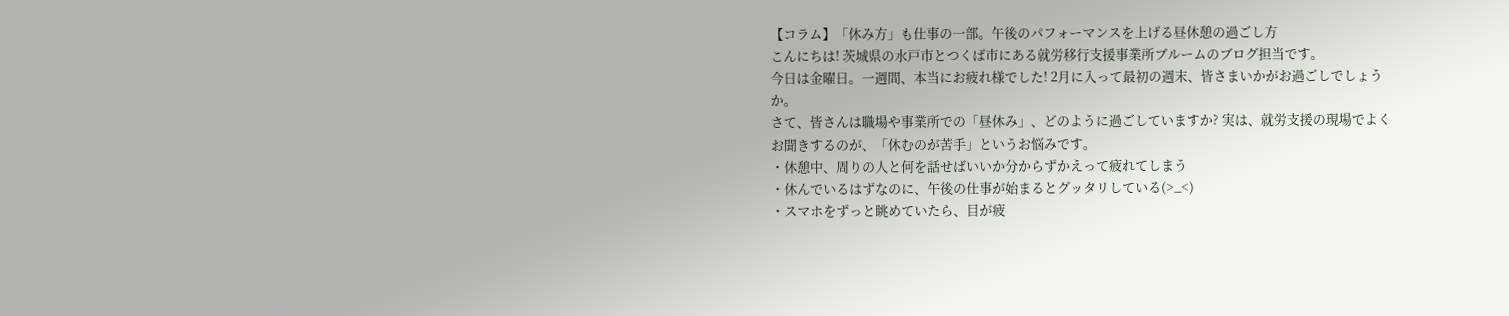【コラム】「休み方」も仕事の一部。午後のパフォーマンスを上げる昼休憩の過ごし方
こんにちは! 茨城県の水戸市とつくば市にある就労移行支援事業所ブルームのブログ担当です。
今日は金曜日。一週間、本当にお疲れ様でした! 2月に入って最初の週末、皆さまいかがお過ごしでしょうか。
さて、皆さんは職場や事業所での「昼休み」、どのように過ごしていますか? 実は、就労支援の現場でよくお聞きするのが、「休むのが苦手」というお悩みです。
・休憩中、周りの人と何を話せばいいか分からずかえって疲れてしまう
・休んでいるはずなのに、午後の仕事が始まるとグッタリしている(>_<)
・スマホをずっと眺めていたら、目が疲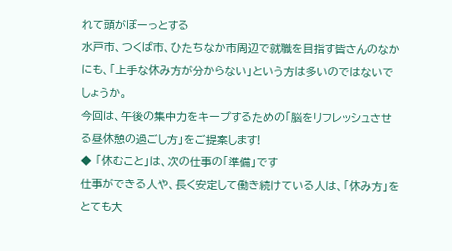れて頭がぼーっとする
水戸市、つくば市、ひたちなか市周辺で就職を目指す皆さんのなかにも、「上手な休み方が分からない」という方は多いのではないでしょうか。
今回は、午後の集中力をキープするための「脳をリフレッシュさせる昼休憩の過ごし方」をご提案します!
◆ 「休むこと」は、次の仕事の「準備」です
仕事ができる人や、長く安定して働き続けている人は、「休み方」をとても大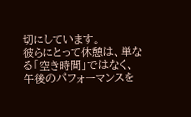切にしています。
彼らにとって休憩は、単なる「空き時間」ではなく、午後のパフォーマンスを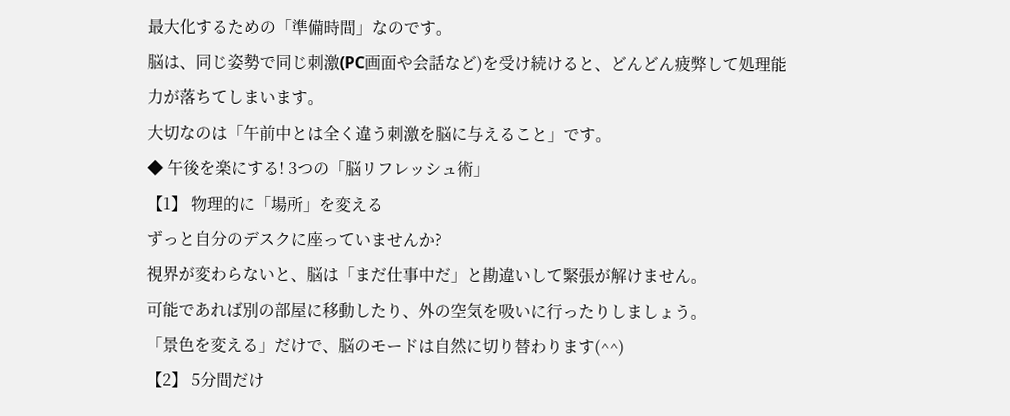最大化するための「準備時間」なのです。
脳は、同じ姿勢で同じ刺激(PC画面や会話など)を受け続けると、どんどん疲弊して処理能力が落ちてしまいます。
大切なのは「午前中とは全く違う刺激を脳に与えること」です。
◆ 午後を楽にする! 3つの「脳リフレッシュ術」
【1】 物理的に「場所」を変える
ずっと自分のデスクに座っていませんか?
視界が変わらないと、脳は「まだ仕事中だ」と勘違いして緊張が解けません。
可能であれば別の部屋に移動したり、外の空気を吸いに行ったりしましょう。
「景色を変える」だけで、脳のモードは自然に切り替わります(^^)
【2】 5分間だけ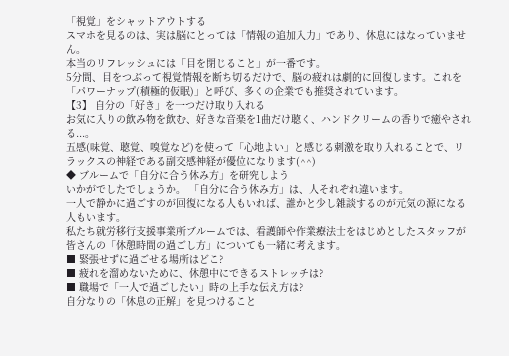「視覚」をシャットアウトする
スマホを見るのは、実は脳にとっては「情報の追加入力」であり、休息にはなっていません。
本当のリフレッシュには「目を閉じること」が一番です。
5分間、目をつぶって視覚情報を断ち切るだけで、脳の疲れは劇的に回復します。これを「パワーナップ(積極的仮眠)」と呼び、多くの企業でも推奨されています。
【3】 自分の「好き」を一つだけ取り入れる
お気に入りの飲み物を飲む、好きな音楽を1曲だけ聴く、ハンドクリームの香りで癒やされる...。
五感(味覚、聴覚、嗅覚など)を使って「心地よい」と感じる刺激を取り入れることで、リラックスの神経である副交感神経が優位になります(^^)
◆ ブルームで「自分に合う休み方」を研究しよう
いかがでしたでしょうか。 「自分に合う休み方」は、人それぞれ違います。
一人で静かに過ごすのが回復になる人もいれば、誰かと少し雑談するのが元気の源になる人もいます。
私たち就労移行支援事業所ブルームでは、看護師や作業療法士をはじめとしたスタッフが皆さんの「休憩時間の過ごし方」についても一緒に考えます。
■ 緊張せずに過ごせる場所はどこ?
■ 疲れを溜めないために、休憩中にできるストレッチは?
■ 職場で「一人で過ごしたい」時の上手な伝え方は?
自分なりの「休息の正解」を見つけること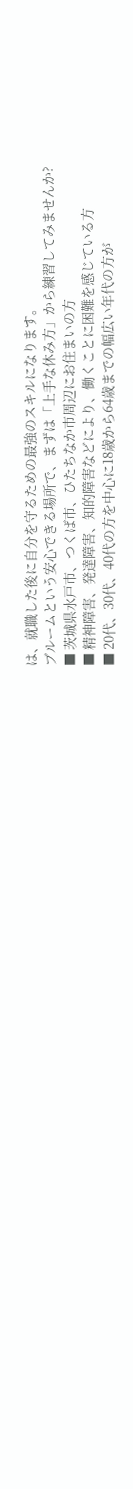は、就職した後に自分を守るための最強のスキルになります。
ブルームという安心できる場所で、まずは「上手な休み方」から練習してみませんか?
■ 茨城県水戸市、つくば市、ひたちなか市周辺にお住まいの方
■ 精神障害、発達障害、知的障害などにより、働くことに困難を感じている方
■ 20代、30代、40代の方を中心に18歳から64歳までの幅広い年代の方が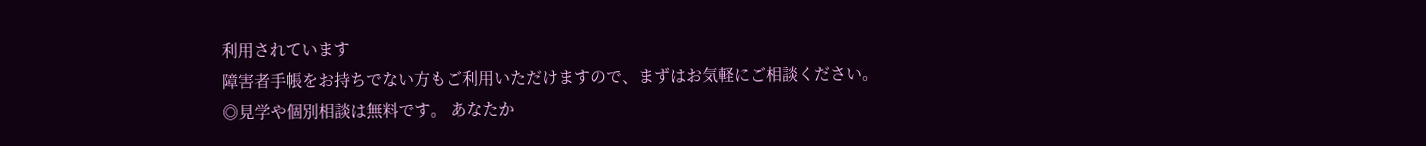利用されています
障害者手帳をお持ちでない方もご利用いただけますので、まずはお気軽にご相談ください。
◎見学や個別相談は無料です。 あなたか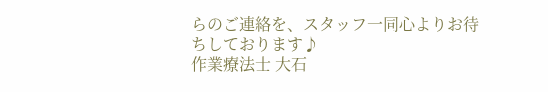らのご連絡を、スタッフ一同心よりお待ちしております♪
作業療法士 大石